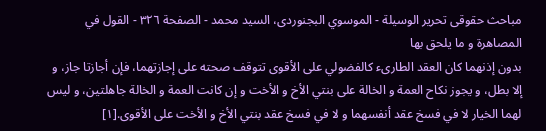مباحث حقوقى تحرير الوسيلة - الموسوي البجنوردى، السيد محمد - الصفحة ٣٢٦ - القول في المصاهرة و ما يلحق بها
بدون إذنهما كان العقد الطارىء كالفضولي على الأقوى تتوقف صحته على إجازتهما، فإن أجازتا جاز، و إلا بطل، و يجوز نكاح العمة و الخالة على بنتي الأخ و الأخت و إن كانت العمة و الخالة جاهلتين، و ليس لهما الخيار لا في فسخ عقد أنفسهما و لا في فسخ عقد بنتي الأخ و الأخت على الأقوى.[١]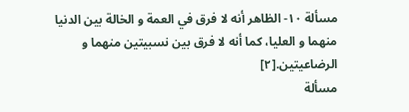مسألة ١٠- الظاهر أنه لا فرق في العمة و الخالة بين الدنيا منهما و العليا، كما أنه لا فرق بين نسبيتين منهما و الرضاعيتين.[٢]
مسألة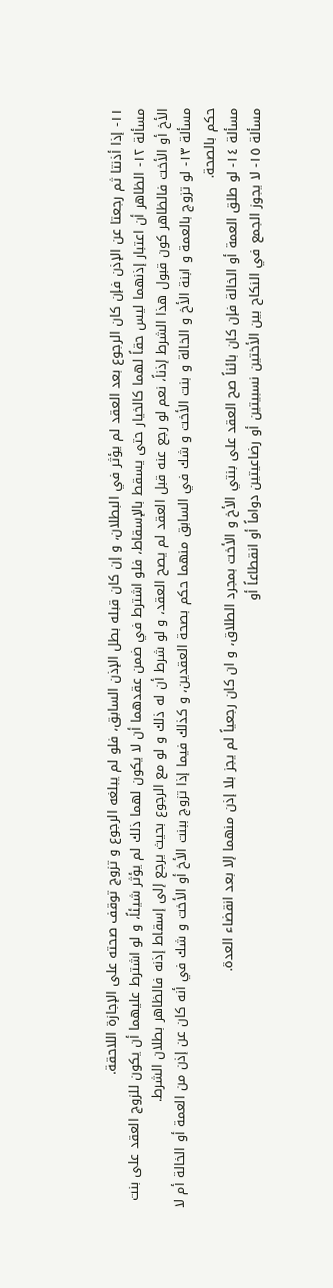١١- إذا أذنتا ثم رجعتا عن الإذن فإن كان الرجوع بعد العقد لم يؤثر في البطلان، و إن كان قبله بطل الإذن السابق، فلو لم يبلغه الرجوع و تزوج توقف صحته على الإجازة اللاحقة.
مسألة ١٢- الظاهر أن اعتبار إذنهما ليس حقاً لهما كالخيار حتى يسقط بالإسقاط، فلو اشترط في ضمن عقدهما أن لا يكون لهما ذلك لم يؤثر شيئاً، و لو اشترط عليهما أن يكون للزوج العقد على بنت الأخ أو الأخت فالظاهر كون قبول هذا الشرط إذناً، نعم لو رجع عنه قبل العقد لم يصح العقد، و لو شرط أن له ذلك و لو مع الرجوع بحيث يرجع إلى إسقاط إذنه فالظاهر بطلان الشرط.
مسألة ١٣- لو تزوج بالعمة و ابنة الأخ و الخالة و بنت الأخت و شك في السابق منهما حكم بصحة العقدين، و كذلك فيما إذا تزوج ببنت الأخ أو الأخت و شك في أنه كان عن إذن من العمة أو الخالة أم لا حكم بالصحة.
مسألة ١٤- لو طلق العمة أو الخالة فإن كان بائناً صح العقد على بنتي الأخ و الأخت بمجرد الطلاق، و ان كان رجعياً لم يجز بلا إذن منهما إلا بعد انقضاء العدة.
مسألة ١٥- لا يجوز الجمع في النكاح بين الأختين نسبيتين أو رضاعيتين دواماً أو انقطاعاً أو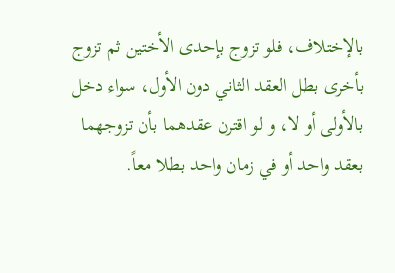بالإختلاف، فلو تزوج بإحدى الأختين ثم تزوج بأخرى بطل العقد الثاني دون الأول، سواء دخل بالأولى أو لا، و لو اقترن عقدهما بأن تزوجهما بعقد واحد أو في زمان واحد بطلا معاً.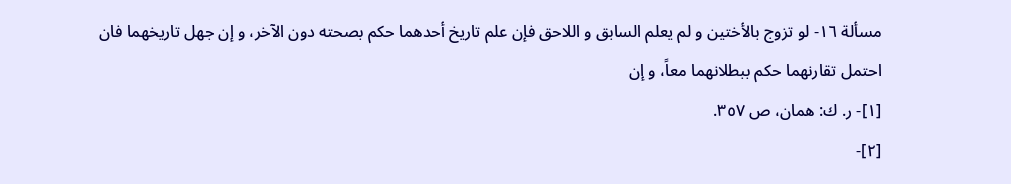مسألة ١٦- لو تزوج بالأختين و لم يعلم السابق و اللاحق فإن علم تاريخ أحدهما حكم بصحته دون الآخر، و إن جهل تاريخهما فان احتمل تقارنهما حكم ببطلانهما معاً، و إن
[١]- ر. ك: همان، ص ٣٥٧.
[٢]-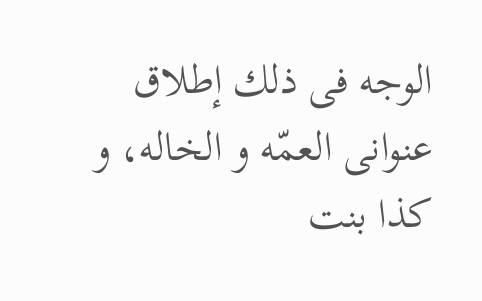الوجه فى ذلك إطلاق عنوانى العمّه و الخاله، و كذا بنت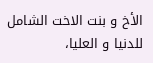الأخ و بنت الاخت الشامل للدنيا و العليا،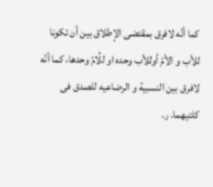كما أنّه لافرق بمقتضى الإطلاق بين أن تكونا للأب و الأمّ أوللأب وحده او للُامّ وحدها، كما أنّه لافرق بين النسبية و الرضاعيه للصدق فى كلتيهما. ر.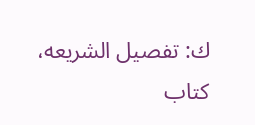ك: تفصيل الشريعه، كتاب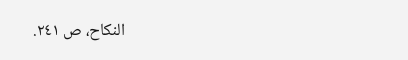النكاح، ص ٢٤١.